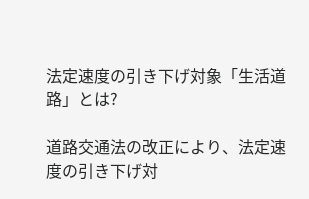法定速度の引き下げ対象「生活道路」とは?

道路交通法の改正により、法定速度の引き下げ対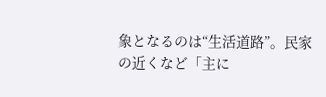象となるのは“生活道路”。民家の近くなど「主に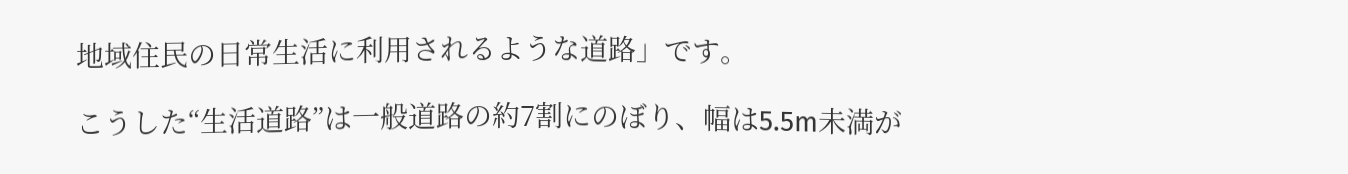地域住民の日常生活に利用されるような道路」です。

こうした“生活道路”は一般道路の約7割にのぼり、幅は5.5m未満が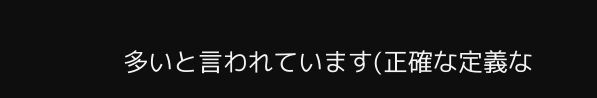多いと言われています(正確な定義な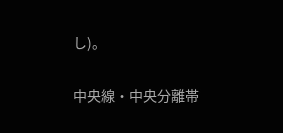し)。

中央線・中央分離帯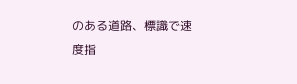のある道路、標識で速度指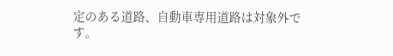定のある道路、自動車専用道路は対象外です。